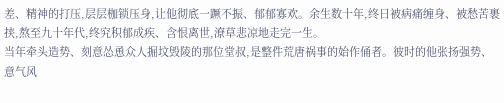差、精神的打压,层层枷锁压身,让他彻底一蹶不振、郁郁寡欢。余生数十年,终日被病痛缠身、被愁苦裹挟,熬至九十年代,终究积郁成疾、含恨离世,潦草悲凉地走完一生。
当年牵头造势、刻意怂恿众人掘坟毁陵的那位堂叔,是整件荒唐祸事的始作俑者。彼时的他张扬强势、意气风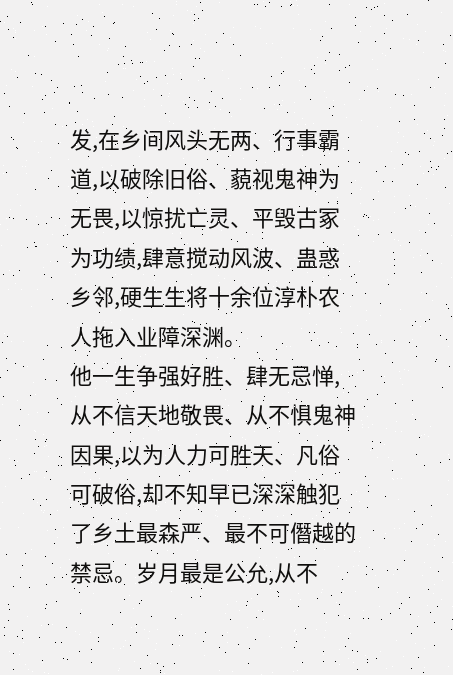发,在乡间风头无两、行事霸道,以破除旧俗、藐视鬼神为无畏,以惊扰亡灵、平毁古冢为功绩,肆意搅动风波、蛊惑乡邻,硬生生将十余位淳朴农人拖入业障深渊。
他一生争强好胜、肆无忌惮,从不信天地敬畏、从不惧鬼神因果,以为人力可胜天、凡俗可破俗,却不知早已深深触犯了乡土最森严、最不可僭越的禁忌。岁月最是公允,从不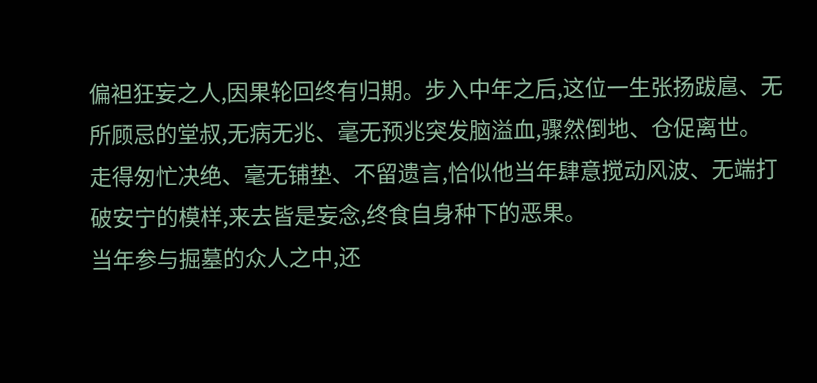偏袒狂妄之人,因果轮回终有归期。步入中年之后,这位一生张扬跋扈、无所顾忌的堂叔,无病无兆、毫无预兆突发脑溢血,骤然倒地、仓促离世。
走得匆忙决绝、毫无铺垫、不留遗言,恰似他当年肆意搅动风波、无端打破安宁的模样,来去皆是妄念,终食自身种下的恶果。
当年参与掘墓的众人之中,还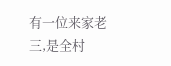有一位来家老三,是全村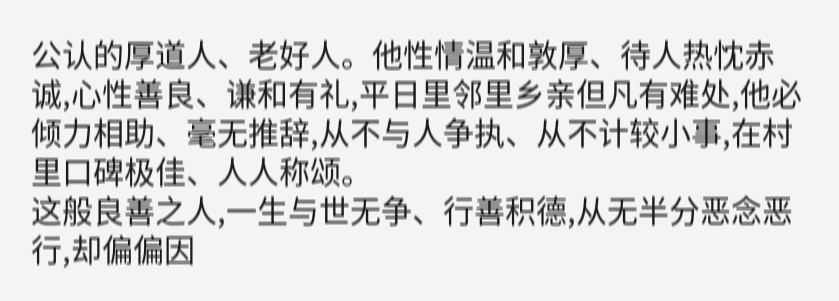公认的厚道人、老好人。他性情温和敦厚、待人热忱赤诚,心性善良、谦和有礼,平日里邻里乡亲但凡有难处,他必倾力相助、毫无推辞,从不与人争执、从不计较小事,在村里口碑极佳、人人称颂。
这般良善之人,一生与世无争、行善积德,从无半分恶念恶行,却偏偏因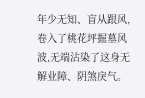年少无知、盲从跟风,卷入了桃花坪掘墓风波,无端沾染了这身无解业障、阴煞戾气。